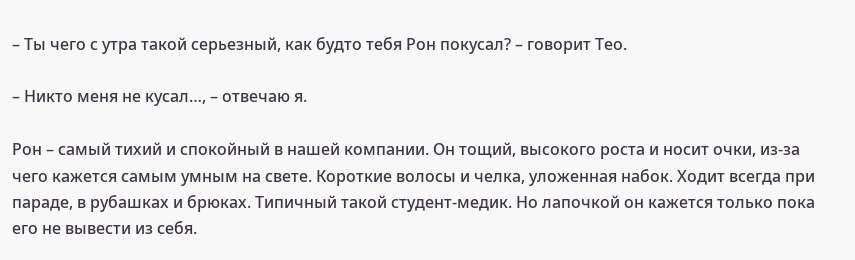– Ты чего с утра такой серьезный, как будто тебя Рон покусал? – говорит Тео.

– Никто меня не кусал…, – отвечаю я.

Рон – самый тихий и спокойный в нашей компании. Он тощий, высокого роста и носит очки, из-за чего кажется самым умным на свете. Короткие волосы и челка, уложенная набок. Ходит всегда при параде, в рубашках и брюках. Типичный такой студент-медик. Но лапочкой он кажется только пока его не вывести из себя.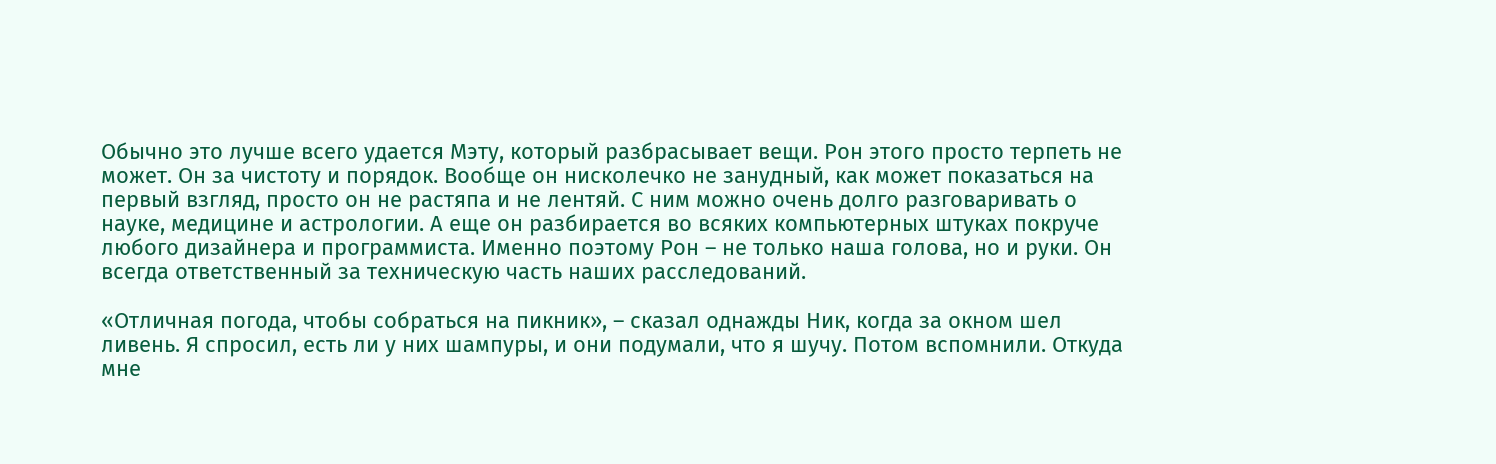Обычно это лучше всего удается Мэту, который разбрасывает вещи. Рон этого просто терпеть не может. Он за чистоту и порядок. Вообще он нисколечко не занудный, как может показаться на первый взгляд, просто он не растяпа и не лентяй. С ним можно очень долго разговаривать о науке, медицине и астрологии. А еще он разбирается во всяких компьютерных штуках покруче любого дизайнера и программиста. Именно поэтому Рон – не только наша голова, но и руки. Он всегда ответственный за техническую часть наших расследований.

«Отличная погода, чтобы собраться на пикник», – сказал однажды Ник, когда за окном шел ливень. Я спросил, есть ли у них шампуры, и они подумали, что я шучу. Потом вспомнили. Откуда мне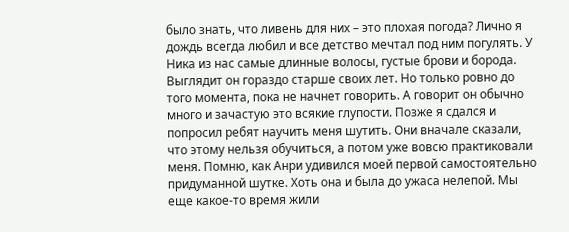было знать, что ливень для них – это плохая погода? Лично я дождь всегда любил и все детство мечтал под ним погулять. У Ника из нас самые длинные волосы, густые брови и борода. Выглядит он гораздо старше своих лет. Но только ровно до того момента, пока не начнет говорить. А говорит он обычно много и зачастую это всякие глупости. Позже я сдался и попросил ребят научить меня шутить. Они вначале сказали, что этому нельзя обучиться, а потом уже вовсю практиковали меня. Помню, как Анри удивился моей первой самостоятельно придуманной шутке. Хоть она и была до ужаса нелепой. Мы еще какое-то время жили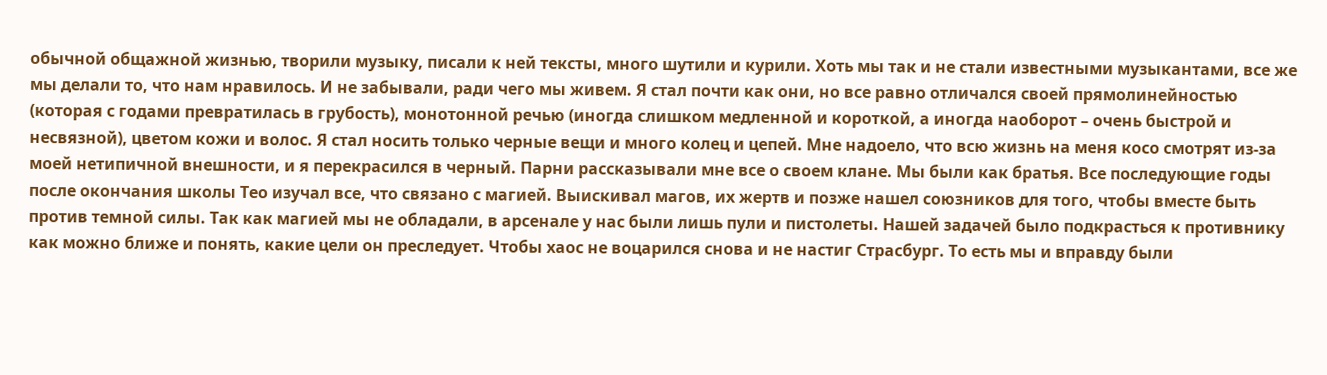обычной общажной жизнью, творили музыку, писали к ней тексты, много шутили и курили. Хоть мы так и не стали известными музыкантами, все же мы делали то, что нам нравилось. И не забывали, ради чего мы живем. Я стал почти как они, но все равно отличался своей прямолинейностью (которая с годами превратилась в грубость), монотонной речью (иногда слишком медленной и короткой, а иногда наоборот – очень быстрой и несвязной), цветом кожи и волос. Я стал носить только черные вещи и много колец и цепей. Мне надоело, что всю жизнь на меня косо смотрят из-за моей нетипичной внешности, и я перекрасился в черный. Парни рассказывали мне все о своем клане. Мы были как братья. Все последующие годы после окончания школы Тео изучал все, что связано с магией. Выискивал магов, их жертв и позже нашел союзников для того, чтобы вместе быть против темной силы. Так как магией мы не обладали, в арсенале у нас были лишь пули и пистолеты. Нашей задачей было подкрасться к противнику как можно ближе и понять, какие цели он преследует. Чтобы хаос не воцарился снова и не настиг Страсбург. То есть мы и вправду были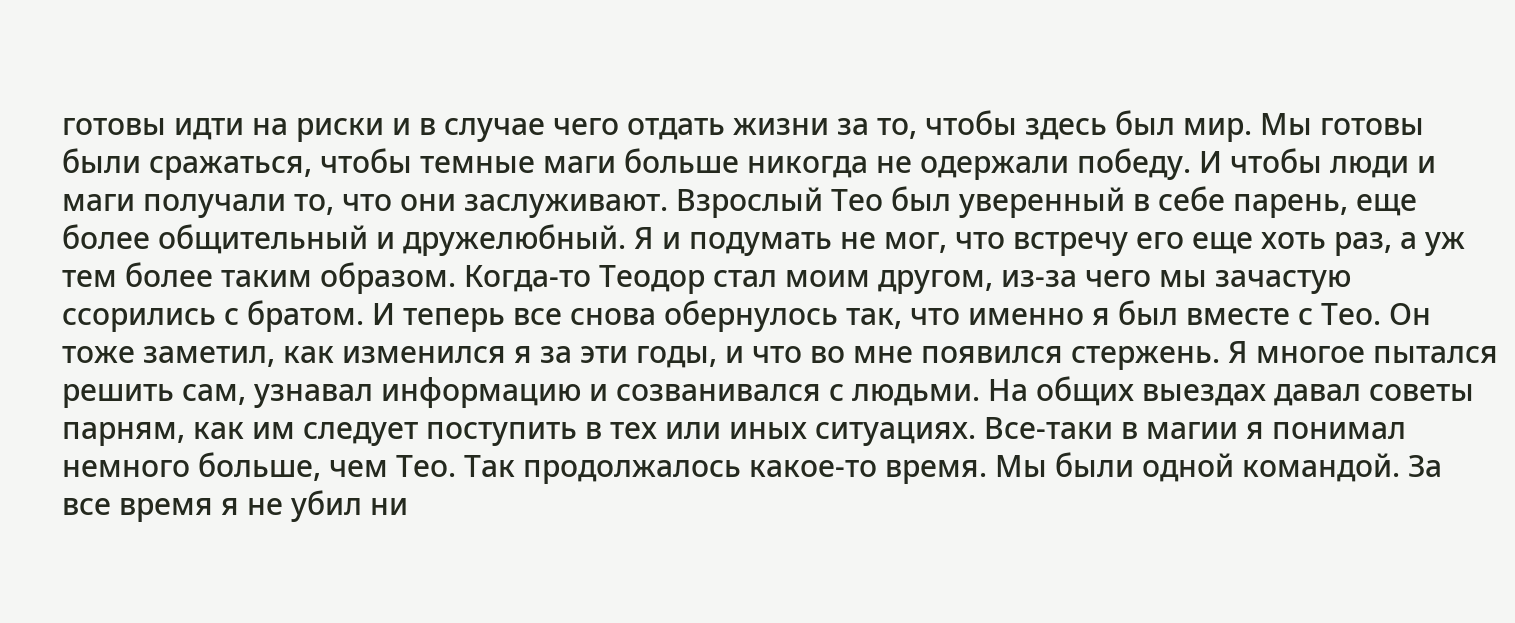готовы идти на риски и в случае чего отдать жизни за то, чтобы здесь был мир. Мы готовы были сражаться, чтобы темные маги больше никогда не одержали победу. И чтобы люди и маги получали то, что они заслуживают. Взрослый Тео был уверенный в себе парень, еще более общительный и дружелюбный. Я и подумать не мог, что встречу его еще хоть раз, а уж тем более таким образом. Когда-то Теодор стал моим другом, из-за чего мы зачастую ссорились с братом. И теперь все снова обернулось так, что именно я был вместе с Тео. Он тоже заметил, как изменился я за эти годы, и что во мне появился стержень. Я многое пытался решить сам, узнавал информацию и созванивался с людьми. На общих выездах давал советы парням, как им следует поступить в тех или иных ситуациях. Все-таки в магии я понимал немного больше, чем Тео. Так продолжалось какое-то время. Мы были одной командой. За все время я не убил ни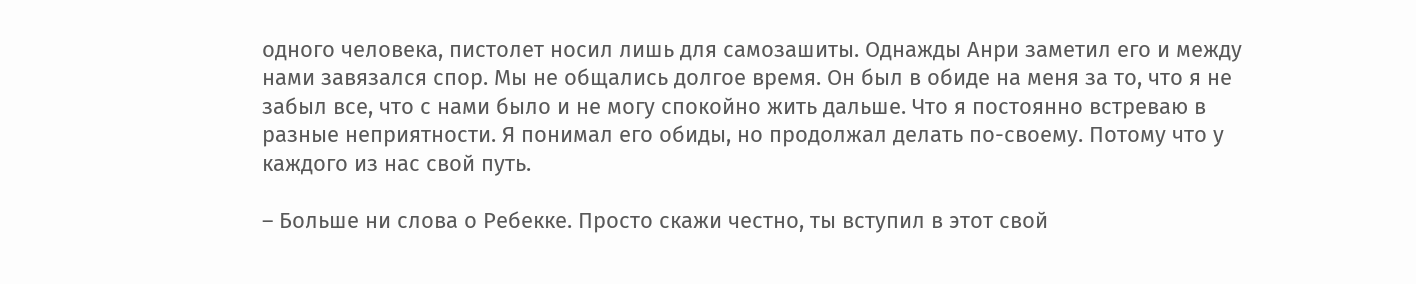одного человека, пистолет носил лишь для самозашиты. Однажды Анри заметил его и между нами завязался спор. Мы не общались долгое время. Он был в обиде на меня за то, что я не забыл все, что с нами было и не могу спокойно жить дальше. Что я постоянно встреваю в разные неприятности. Я понимал его обиды, но продолжал делать по-своему. Потому что у каждого из нас свой путь.

– Больше ни слова о Ребекке. Просто скажи честно, ты вступил в этот свой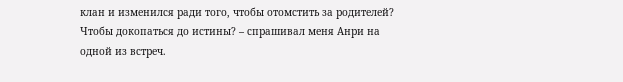клан и изменился ради того, чтобы отомстить за родителей? Чтобы докопаться до истины? – спрашивал меня Анри на одной из встреч.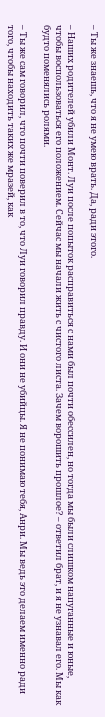– Ты же знаешь, что я не умею врать. Да, ради этого.

– Наших родителей убили Монт. Луи после попыток расправиться с нами был почти обессилен, но тогда мы были слишком напуганные и юные, чтобы воспользоваться его положением. Сейчас мы начали жить с чистого листа. Зачем ворошить прошлое? – ответил брат, и я не узнавал его. Мы как будто поменялись ролями.

– Ты же сам говорил, что почти поверил в то, что Луи говорил правду. И они не убийцы. Я не понимаю тебя, Анри. Мы ведь это делаем именно ради того, чтобы находить таких же мразей, как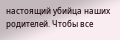настоящий убийца наших родителей. Чтобы все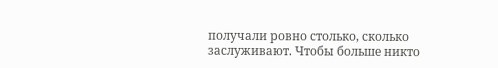получали ровно столько, сколько заслуживают. Чтобы больше никто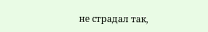не страдал так,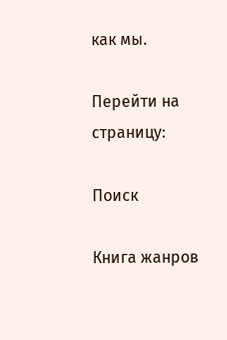как мы.

Перейти на страницу:

Поиск

Книга жанров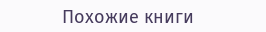Похожие книги